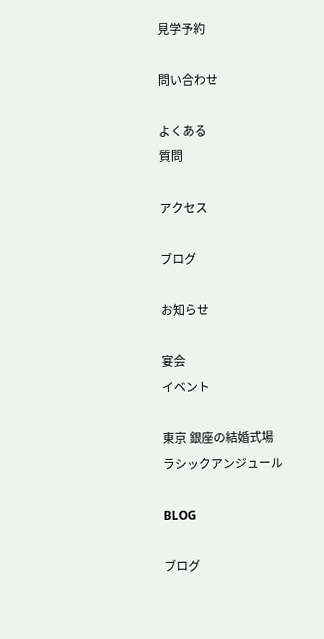見学予約

問い合わせ

よくある
質問

アクセス

ブログ

お知らせ

宴会
イベント

東京 銀座の結婚式場
ラシックアンジュール

BLOG

ブログ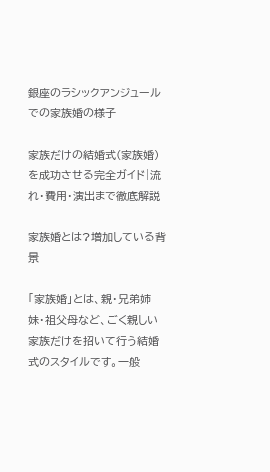銀座のラシックアンジュールでの家族婚の様子

家族だけの結婚式(家族婚)を成功させる完全ガイド|流れ・費用・演出まで徹底解説

家族婚とは?増加している背景

「家族婚」とは、親・兄弟姉妹・祖父母など、ごく親しい家族だけを招いて行う結婚式のスタイルです。一般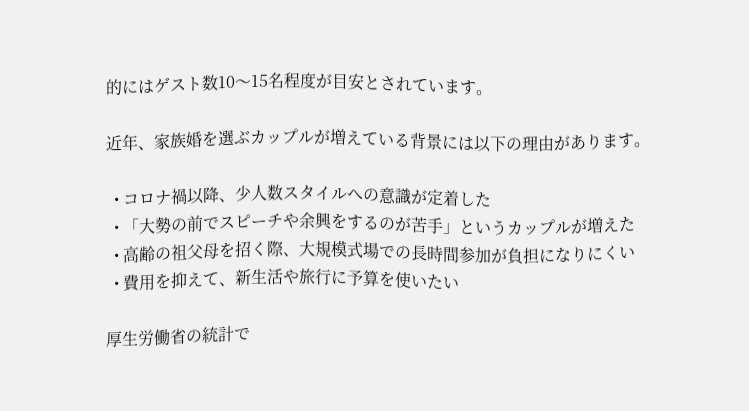的にはゲスト数10〜15名程度が目安とされています。

近年、家族婚を選ぶカップルが増えている背景には以下の理由があります。

  • コロナ禍以降、少人数スタイルへの意識が定着した
  • 「大勢の前でスピーチや余興をするのが苦手」というカップルが増えた
  • 高齢の祖父母を招く際、大規模式場での長時間参加が負担になりにくい
  • 費用を抑えて、新生活や旅行に予算を使いたい

厚生労働省の統計で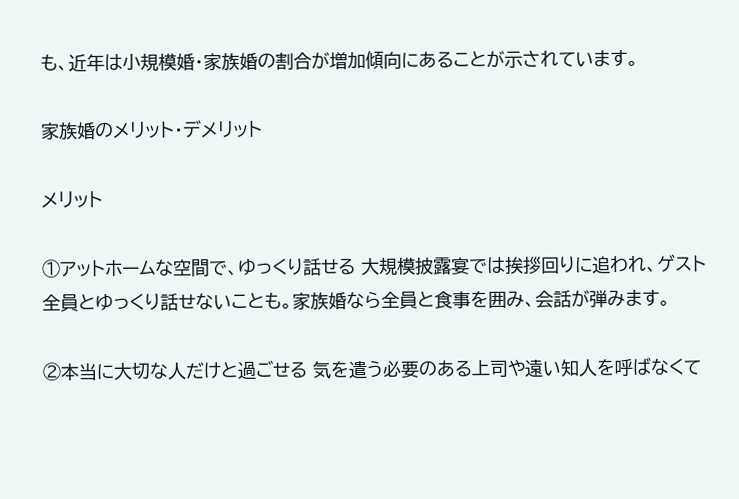も、近年は小規模婚・家族婚の割合が増加傾向にあることが示されています。

家族婚のメリット・デメリット

メリット

①アットホームな空間で、ゆっくり話せる 大規模披露宴では挨拶回りに追われ、ゲスト全員とゆっくり話せないことも。家族婚なら全員と食事を囲み、会話が弾みます。

②本当に大切な人だけと過ごせる 気を遣う必要のある上司や遠い知人を呼ばなくて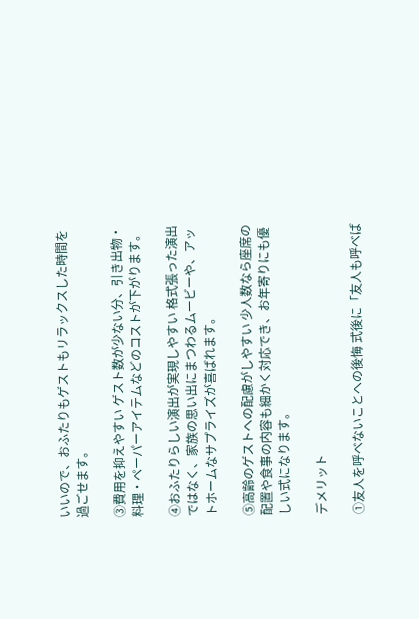いいので、おふたりもゲストもリラックスした時間を過ごせます。

③費用を抑えやすい ゲスト数が少ない分、引き出物・料理・ペーパーアイテムなどのコストが下がります。

④おふたりらしい演出が実現しやすい 格式張った演出ではなく、家族の思い出にまつわるムービーや、アットホームなサプライズが喜ばれます。

⑤高齢のゲストへの配慮がしやすい 少人数なら座席の配置や食事の内容も細かく対応でき、お年寄りにも優しい式になります。

デメリット

①友人を呼べないことへの後悔 式後に「友人も呼べば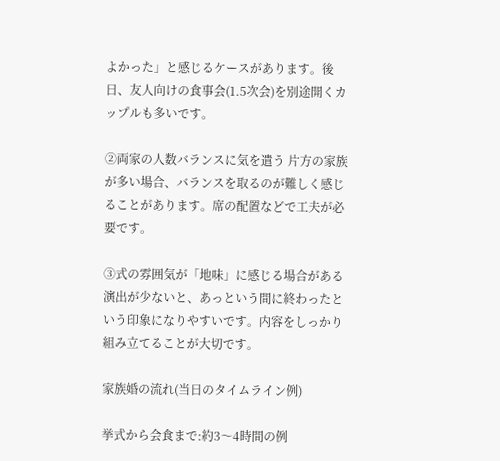よかった」と感じるケースがあります。後日、友人向けの食事会(1.5次会)を別途開くカップルも多いです。

②両家の人数バランスに気を遣う 片方の家族が多い場合、バランスを取るのが難しく感じることがあります。席の配置などで工夫が必要です。

③式の雰囲気が「地味」に感じる場合がある 演出が少ないと、あっという間に終わったという印象になりやすいです。内容をしっかり組み立てることが大切です。

家族婚の流れ(当日のタイムライン例)

挙式から会食まで:約3〜4時間の例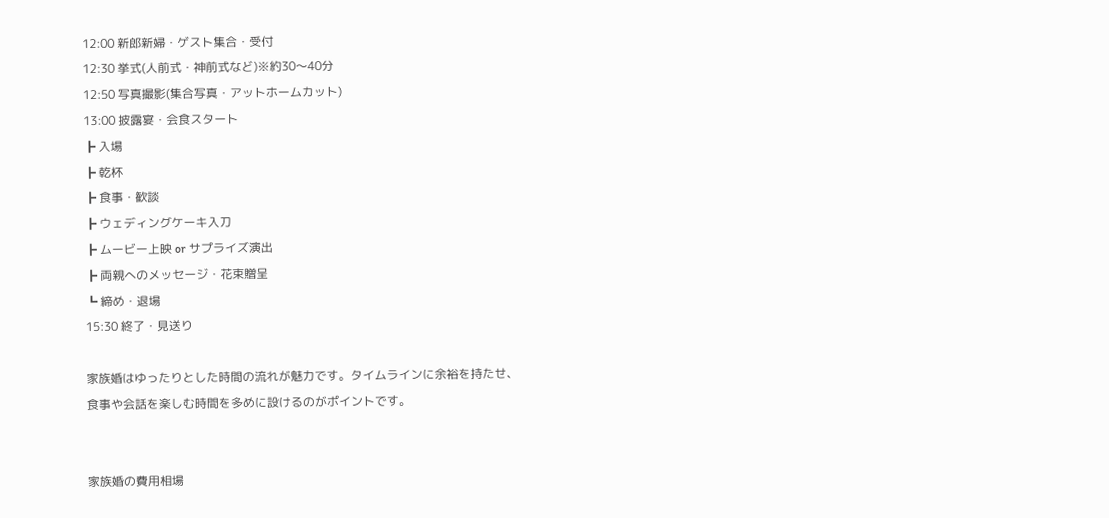12:00 新郎新婦・ゲスト集合・受付
12:30 挙式(人前式・神前式など)※約30〜40分
12:50 写真撮影(集合写真・アットホームカット)
13:00 披露宴・会食スタート
┣ 入場
┣ 乾杯
┣ 食事・歓談
┣ ウェディングケーキ入刀
┣ ムービー上映 or サプライズ演出
┣ 両親へのメッセージ・花束贈呈
┗ 締め・退場
15:30 終了・見送り

家族婚はゆったりとした時間の流れが魅力です。タイムラインに余裕を持たせ、食事や会話を楽しむ時間を多めに設けるのがポイントです。


家族婚の費用相場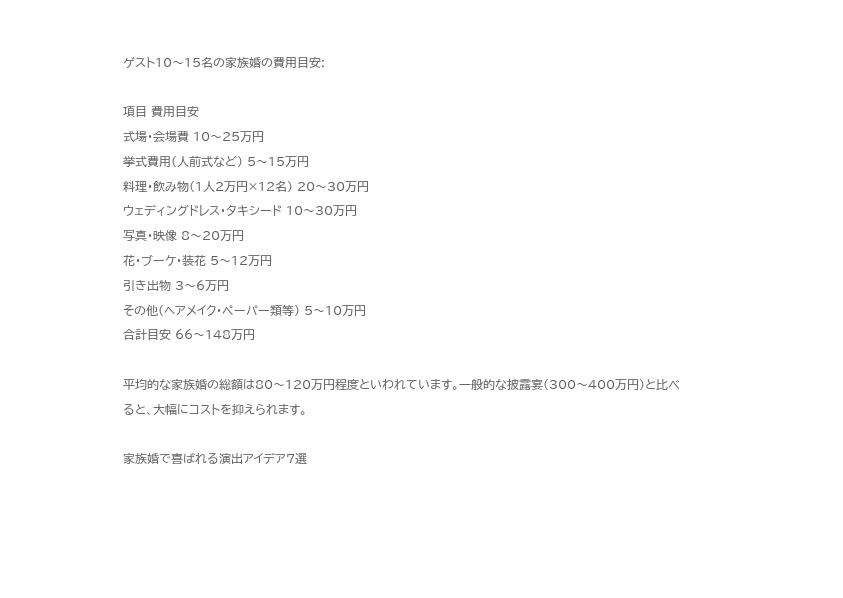ゲスト10〜15名の家族婚の費用目安:

項目 費用目安
式場・会場費 10〜25万円
挙式費用(人前式など) 5〜15万円
料理・飲み物(1人2万円×12名) 20〜30万円
ウェディングドレス・タキシード 10〜30万円
写真・映像 8〜20万円
花・ブーケ・装花 5〜12万円
引き出物 3〜6万円
その他(ヘアメイク・ペーパー類等) 5〜10万円
合計目安 66〜148万円

平均的な家族婚の総額は80〜120万円程度といわれています。一般的な披露宴(300〜400万円)と比べると、大幅にコストを抑えられます。

家族婚で喜ばれる演出アイデア7選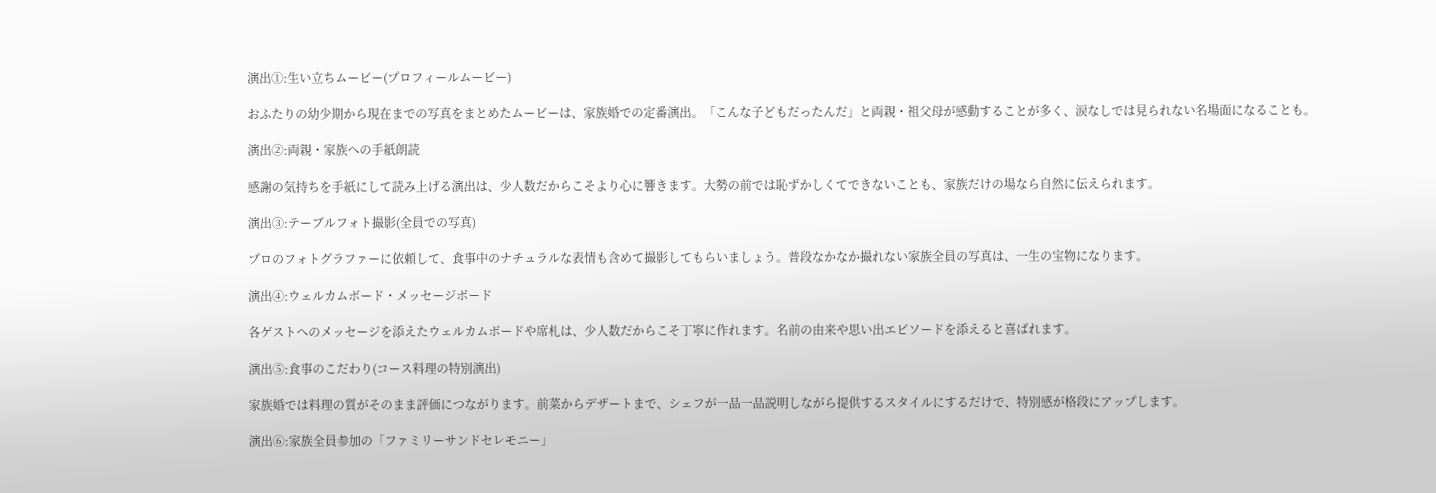演出①:生い立ちムービー(プロフィールムービー)

おふたりの幼少期から現在までの写真をまとめたムービーは、家族婚での定番演出。「こんな子どもだったんだ」と両親・祖父母が感動することが多く、涙なしでは見られない名場面になることも。

演出②:両親・家族への手紙朗読

感謝の気持ちを手紙にして読み上げる演出は、少人数だからこそより心に響きます。大勢の前では恥ずかしくてできないことも、家族だけの場なら自然に伝えられます。

演出③:テーブルフォト撮影(全員での写真)

プロのフォトグラファーに依頼して、食事中のナチュラルな表情も含めて撮影してもらいましょう。普段なかなか撮れない家族全員の写真は、一生の宝物になります。

演出④:ウェルカムボード・メッセージボード

各ゲストへのメッセージを添えたウェルカムボードや席札は、少人数だからこそ丁寧に作れます。名前の由来や思い出エピソードを添えると喜ばれます。

演出⑤:食事のこだわり(コース料理の特別演出)

家族婚では料理の質がそのまま評価につながります。前菜からデザートまで、シェフが一品一品説明しながら提供するスタイルにするだけで、特別感が格段にアップします。

演出⑥:家族全員参加の「ファミリーサンドセレモニー」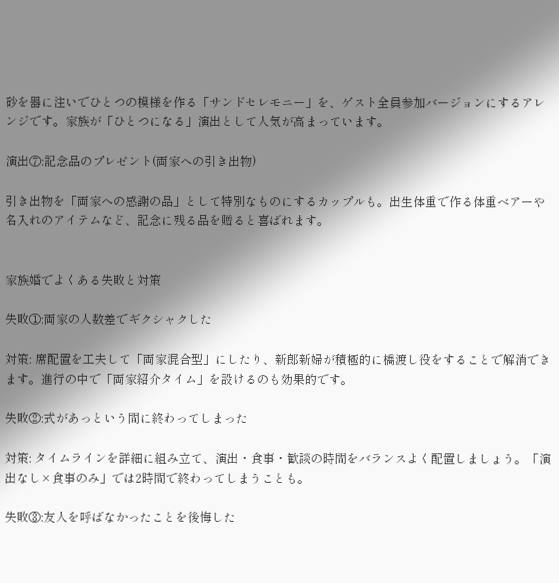砂を器に注いでひとつの模様を作る「サンドセレモニー」を、ゲスト全員参加バージョンにするアレンジです。家族が「ひとつになる」演出として人気が高まっています。

演出⑦:記念品のプレゼント(両家への引き出物)

引き出物を「両家への感謝の品」として特別なものにするカップルも。出生体重で作る体重ベアーや名入れのアイテムなど、記念に残る品を贈ると喜ばれます。


家族婚でよくある失敗と対策

失敗①:両家の人数差でギクシャクした

対策: 席配置を工夫して「両家混合型」にしたり、新郎新婦が積極的に橋渡し役をすることで解消できます。進行の中で「両家紹介タイム」を設けるのも効果的です。

失敗②:式があっという間に終わってしまった

対策: タイムラインを詳細に組み立て、演出・食事・歓談の時間をバランスよく配置しましょう。「演出なし×食事のみ」では2時間で終わってしまうことも。

失敗③:友人を呼ばなかったことを後悔した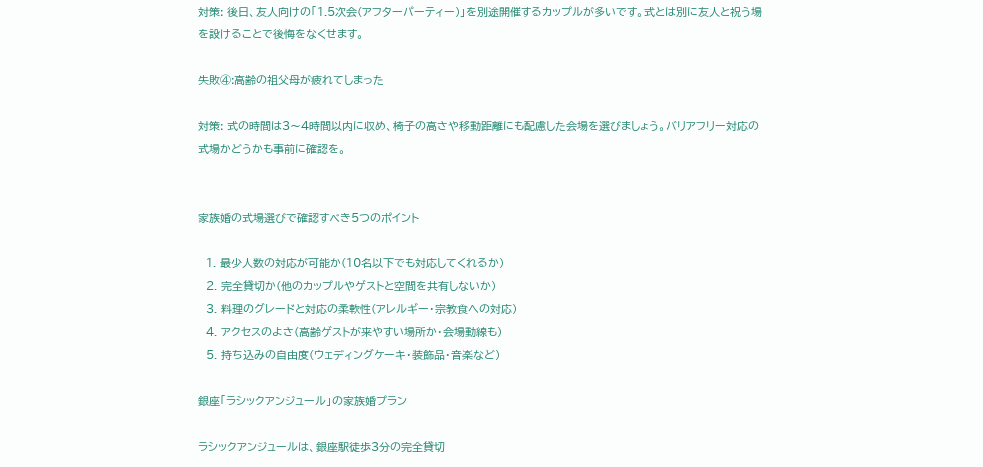対策: 後日、友人向けの「1.5次会(アフターパーティー)」を別途開催するカップルが多いです。式とは別に友人と祝う場を設けることで後悔をなくせます。

失敗④:高齢の祖父母が疲れてしまった

対策: 式の時間は3〜4時間以内に収め、椅子の高さや移動距離にも配慮した会場を選びましょう。バリアフリー対応の式場かどうかも事前に確認を。


家族婚の式場選びで確認すべき5つのポイント

  1. 最少人数の対応が可能か(10名以下でも対応してくれるか)
  2. 完全貸切か(他のカップルやゲストと空間を共有しないか)
  3. 料理のグレードと対応の柔軟性(アレルギー・宗教食への対応)
  4. アクセスのよさ(高齢ゲストが来やすい場所か・会場動線も)
  5. 持ち込みの自由度(ウェディングケーキ・装飾品・音楽など)

銀座「ラシックアンジュール」の家族婚プラン

ラシックアンジュールは、銀座駅徒歩3分の完全貸切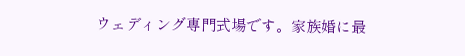ウェディング専門式場です。家族婚に最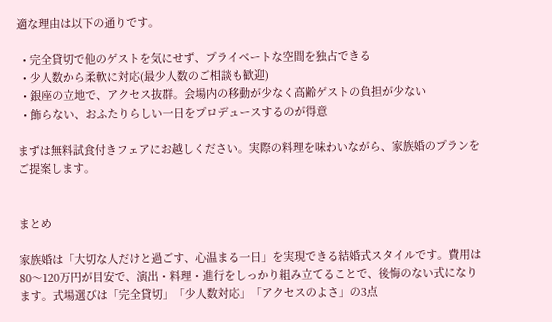適な理由は以下の通りです。

  • 完全貸切で他のゲストを気にせず、プライベートな空間を独占できる
  • 少人数から柔軟に対応(最少人数のご相談も歓迎)
  • 銀座の立地で、アクセス抜群。会場内の移動が少なく高齢ゲストの負担が少ない
  • 飾らない、おふたりらしい一日をプロデュースするのが得意

まずは無料試食付きフェアにお越しください。実際の料理を味わいながら、家族婚のプランをご提案します。


まとめ

家族婚は「大切な人だけと過ごす、心温まる一日」を実現できる結婚式スタイルです。費用は80〜120万円が目安で、演出・料理・進行をしっかり組み立てることで、後悔のない式になります。式場選びは「完全貸切」「少人数対応」「アクセスのよさ」の3点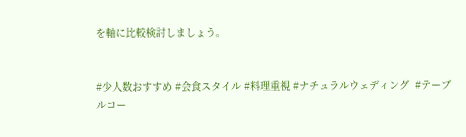を軸に比較検討しましょう。


#少人数おすすめ #会食スタイル #料理重視 #ナチュラルウェディング  #テーブルコー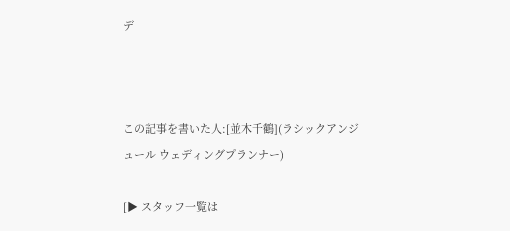デ



この記事を書いた人:[並木千鶴](ラシックアンジュール ウェディングプランナー)

[▶ スタッフ一覧は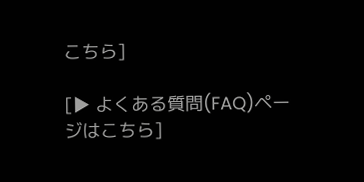こちら]

[▶ よくある質問(FAQ)ページはこちら]